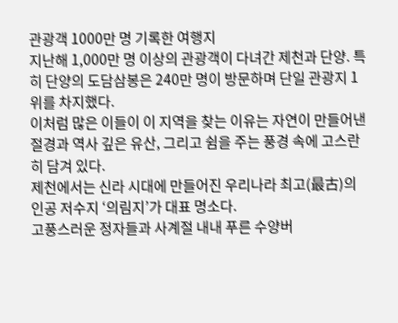관광객 1000만 명 기록한 여행지
지난해 1,000만 명 이상의 관광객이 다녀간 제천과 단양. 특히 단양의 도담삼봉은 240만 명이 방문하며 단일 관광지 1위를 차지했다.
이처럼 많은 이들이 이 지역을 찾는 이유는 자연이 만들어낸 절경과 역사 깊은 유산, 그리고 쉼을 주는 풍경 속에 고스란히 담겨 있다.
제천에서는 신라 시대에 만들어진 우리나라 최고(最古)의 인공 저수지 ‘의림지’가 대표 명소다.
고풍스러운 정자들과 사계절 내내 푸른 수양버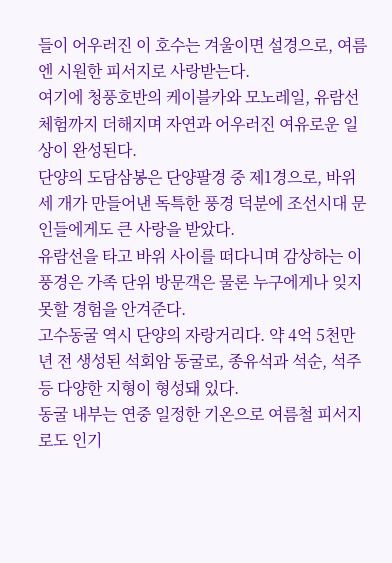들이 어우러진 이 호수는 겨울이면 설경으로, 여름엔 시원한 피서지로 사랑받는다.
여기에 청풍호반의 케이블카와 모노레일, 유람선 체험까지 더해지며 자연과 어우러진 여유로운 일상이 완성된다.
단양의 도담삼봉은 단양팔경 중 제1경으로, 바위 세 개가 만들어낸 독특한 풍경 덕분에 조선시대 문인들에게도 큰 사랑을 받았다.
유람선을 타고 바위 사이를 떠다니며 감상하는 이 풍경은 가족 단위 방문객은 물론 누구에게나 잊지 못할 경험을 안겨준다.
고수동굴 역시 단양의 자랑거리다. 약 4억 5천만 년 전 생성된 석회암 동굴로, 종유석과 석순, 석주 등 다양한 지형이 형성돼 있다.
동굴 내부는 연중 일정한 기온으로 여름철 피서지로도 인기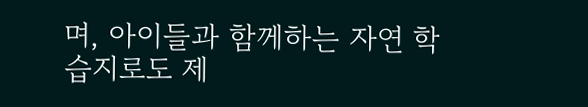며, 아이들과 함께하는 자연 학습지로도 제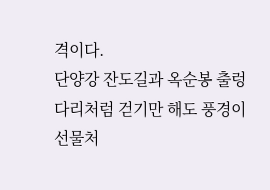격이다.
단양강 잔도길과 옥순봉 출렁다리처럼 걷기만 해도 풍경이 선물처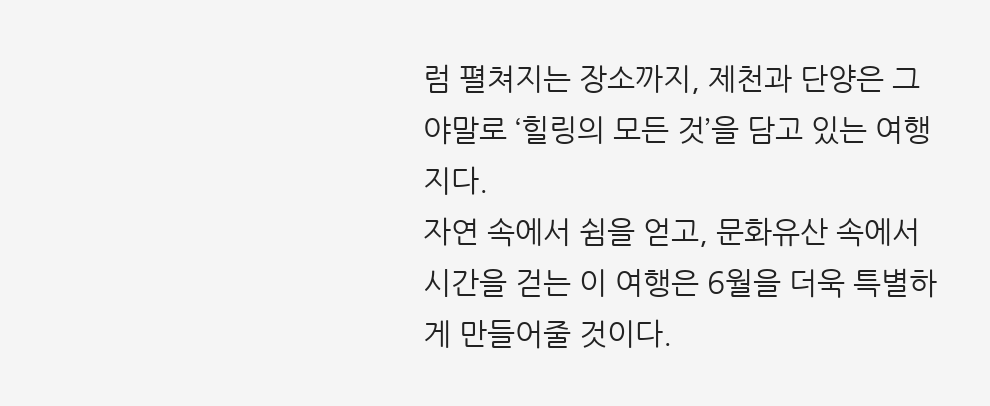럼 펼쳐지는 장소까지, 제천과 단양은 그야말로 ‘힐링의 모든 것’을 담고 있는 여행지다.
자연 속에서 쉼을 얻고, 문화유산 속에서 시간을 걷는 이 여행은 6월을 더욱 특별하게 만들어줄 것이다.